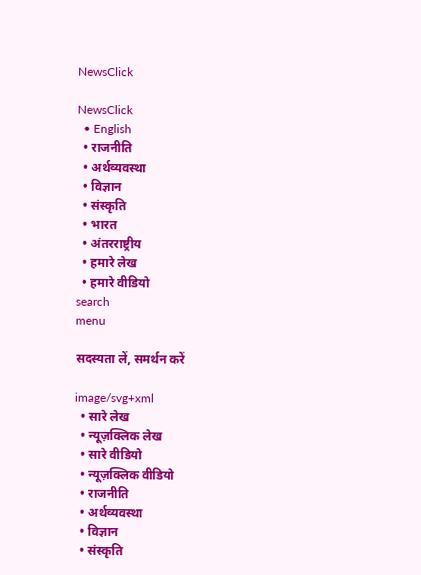NewsClick

NewsClick
  • English
  • राजनीति
  • अर्थव्यवस्था
  • विज्ञान
  • संस्कृति
  • भारत
  • अंतरराष्ट्रीय
  • हमारे लेख
  • हमारे वीडियो
search
menu

सदस्यता लें, समर्थन करें

image/svg+xml
  • सारे लेख
  • न्यूज़क्लिक लेख
  • सारे वीडियो
  • न्यूज़क्लिक वीडियो
  • राजनीति
  • अर्थव्यवस्था
  • विज्ञान
  • संस्कृति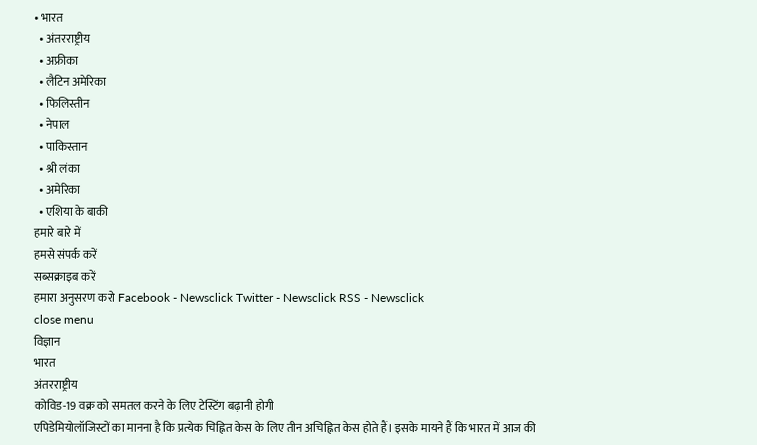• भारत
  • अंतरराष्ट्रीय
  • अफ्रीका
  • लैटिन अमेरिका
  • फिलिस्तीन
  • नेपाल
  • पाकिस्तान
  • श्री लंका
  • अमेरिका
  • एशिया के बाकी
हमारे बारे में
हमसे संपर्क करें
सब्सक्राइब करें
हमारा अनुसरण करो Facebook - Newsclick Twitter - Newsclick RSS - Newsclick
close menu
विज्ञान
भारत
अंतरराष्ट्रीय
कोविड-19 वक्र को समतल करने के लिए टेस्टिंग बढ़ानी होगी
एपिडेमियोलॉजिस्टों का मानना है कि प्रत्येक चिह्नित केस के लिए तीन अचिह्नित केस होते हैं। इसके मायने हैं कि भारत में आज की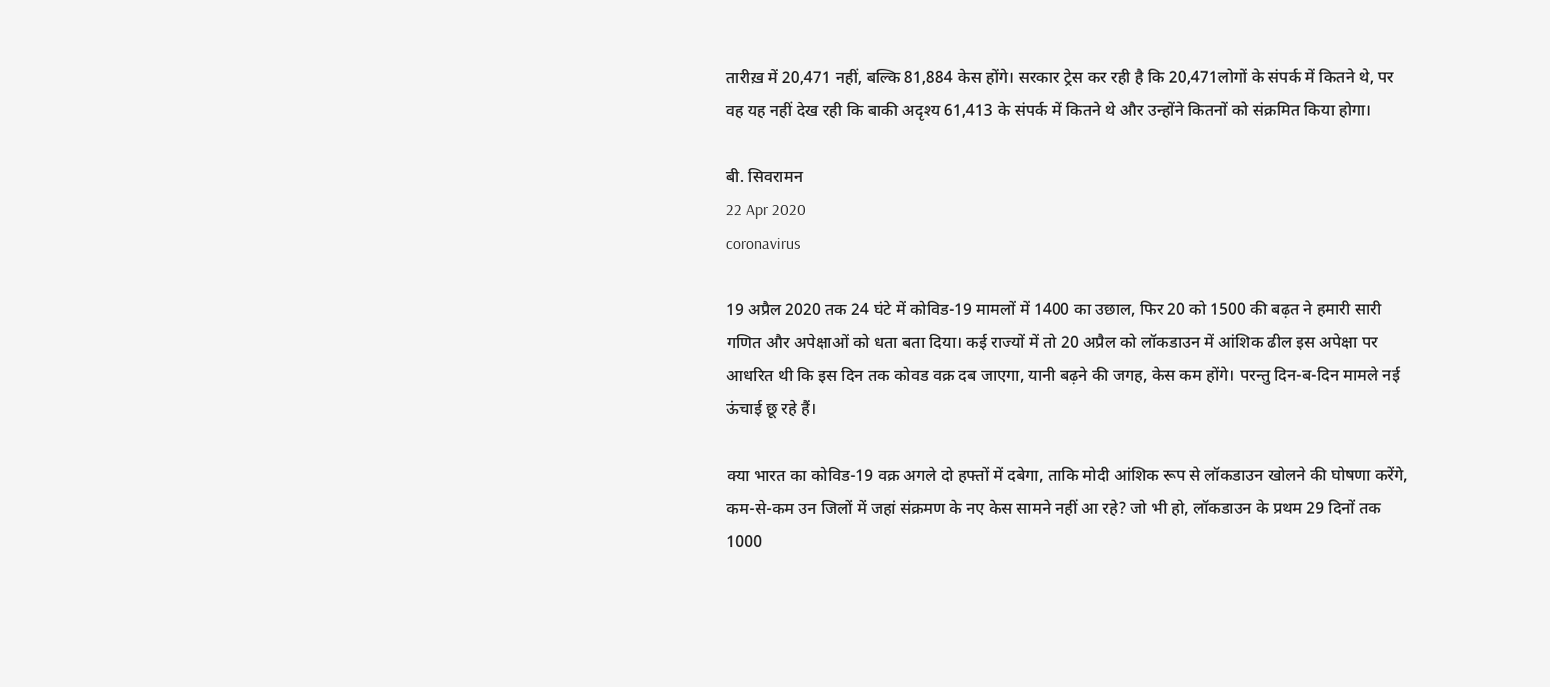तारीख़ में 20,471 नहीं, बल्कि 81,884 केस होंगे। सरकार ट्रेस कर रही है कि 20,471लोगों के संपर्क में कितने थे, पर वह यह नहीं देख रही कि बाकी अदृश्य 61,413 के संपर्क में कितने थे और उन्होंने कितनों को संक्रमित किया होगा।

बी. सिवरामन
22 Apr 2020
coronavirus

19 अप्रैल 2020 तक 24 घंटे में कोविड-19 मामलों में 1400 का उछाल, फिर 20 को 1500 की बढ़त ने हमारी सारी गणित और अपेक्षाओं को धता बता दिया। कई राज्यों में तो 20 अप्रैल को लॉकडाउन में आंशिक ढील इस अपेक्षा पर आधरित थी कि इस दिन तक कोवड वक्र दब जाएगा, यानी बढ़ने की जगह, केस कम होंगे। परन्तु दिन-ब-दिन मामले नई ऊंचाई छू रहे हैं।

क्या भारत का कोविड-19 वक्र अगले दो हफ्तों में दबेगा, ताकि मोदी आंशिक रूप से लॉकडाउन खोलने की घोषणा करेंगे, कम-से-कम उन जिलों में जहां संक्रमण के नए केस सामने नहीं आ रहे? जो भी हो, लॉकडाउन के प्रथम 29 दिनों तक 1000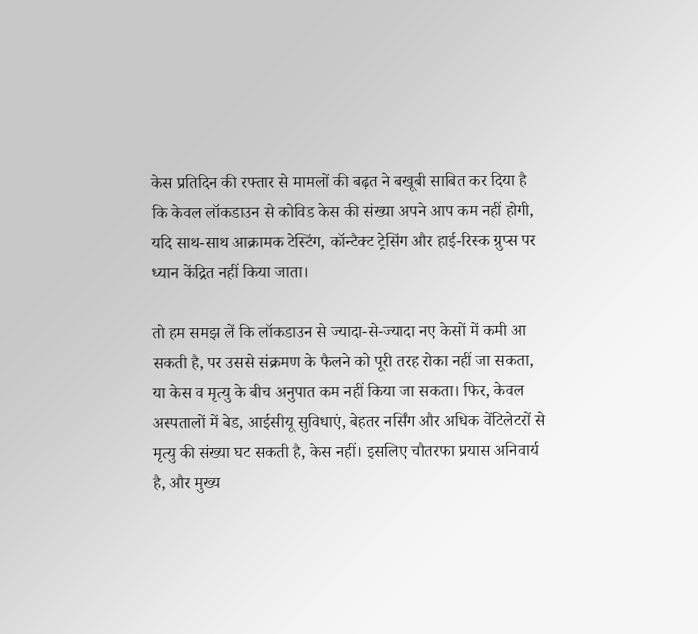केस प्रतिदिन की रफ्तार से मामलों की बढ़त ने बखूबी साबित कर दिया है कि केवल लॉकडाउन से कोविड केस की संख्या अपने आप कम नहीं होगी, यदि साथ-साथ आक्रामक टेस्टिंग, कॉन्टैक्ट ट्रेसिंग और हाई-रिस्क ग्रुप्स पर ध्यान केंद्रित नहीं किया जाता।

तो हम समझ लें कि लॉकडाउन से ज्यादा-से-ज्यादा नए केसों में कमी आ सकती है, पर उससे संक्रमण के फैलने को पूरी तरह रोका नहीं जा सकता, या केस व मृत्यु के बीच अनुपात कम नहीं किया जा सकता। फिर, केवल अस्पतालों में बेड, आईसीयू सुविधाएं, बेहतर नर्सिंग और अधिक वेंटिलेटरों से मृत्यु की संख्या घट सकती है, केस नहीं। इसलिए चौतरफा प्रयास अनिवार्य है, और मुख्य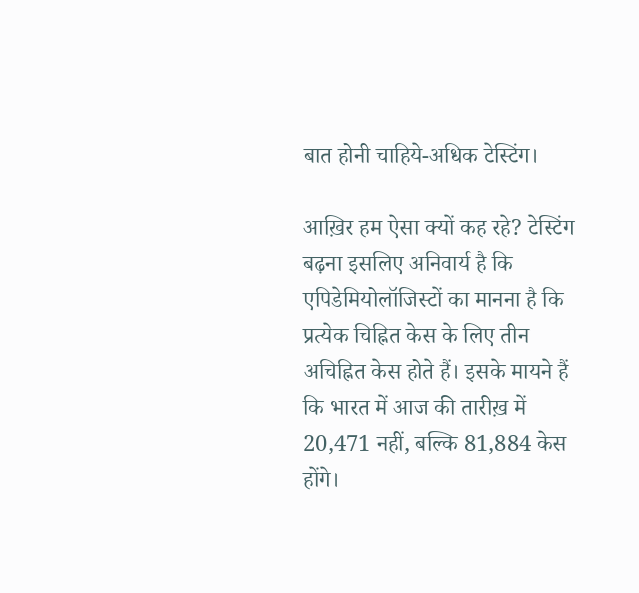बात होनी चाहिये-अधिक टेस्टिंग।

आख़िर हम ऐसा क्यों कह रहे? टेस्टिंग बढ़ना इसलिए अनिवार्य है कि एपिडेमियोलॉजिस्टों का मानना है कि प्रत्येक चिह्नित केस के लिए तीन अचिह्नित केस होते हैं। इसके मायने हैं कि भारत में आज की तारीख़ में 20,471 नहीं, बल्कि 81,884 केस होंगे।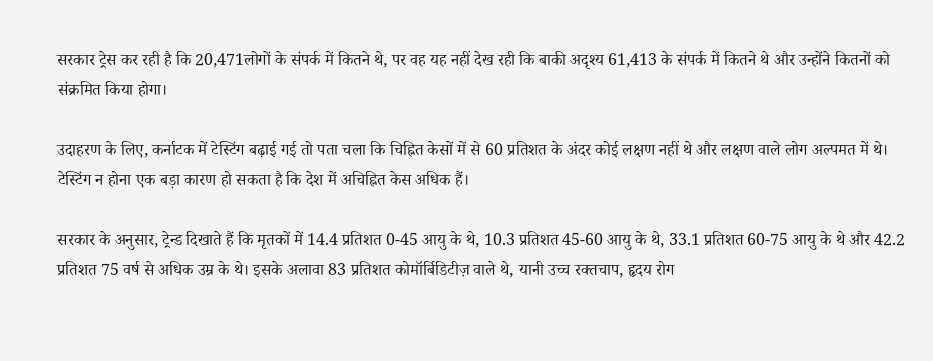सरकार ट्रेस कर रही है कि 20,471लोगों के संपर्क में कितने थे, पर वह यह नहीं देख रही कि बाकी अदृश्य 61,413 के संपर्क में कितने थे और उन्होंने कितनों को संक्रमित किया होगा।

उदाहरण के लिए, कर्नाटक में टेस्टिंग बढ़ाई गई तो पता चला कि चिह्नित केसों में से 60 प्रतिशत के अंदर कोई लक्षण नहीं थे और लक्षण वाले लोग अल्पमत में थे। टेस्टिंग न होना एक बड़ा कारण हो सकता है कि देश में अचिह्नित केस अधिक हैं।

सरकार के अनुसार, ट्रेन्ड दिखाते हैं कि मृतकों में 14.4 प्रतिशत 0-45 आयु के थे, 10.3 प्रतिशत 45-60 आयु के थे, 33.1 प्रतिशत 60-75 आयु के थे और 42.2 प्रतिशत 75 वर्ष से अधिक उम्र के थे। इसके अलावा 83 प्रतिशत कोमॉर्बिडिटीज़ वाले थे, यानी उच्च रक्तचाप, हृदय रोग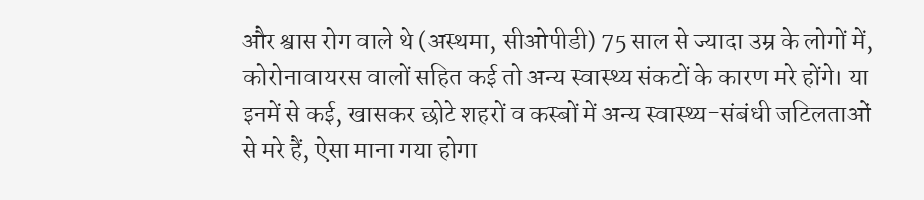और श्वास रोग वाले थे (अस्थमा, सीओपीडी) 75 साल से ज्यादा उम्र के लोगों में, कोरोनावायरस वालों सहित कई तो अन्य स्वास्थ्य संकटों के कारण मरे होंगे। या इनमें से कई, खासकर छोटे शहरों व कस्बों में अन्य स्वास्थ्य-संबंधी जटिलताओं से मरे हैं, ऐसा माना गया होगा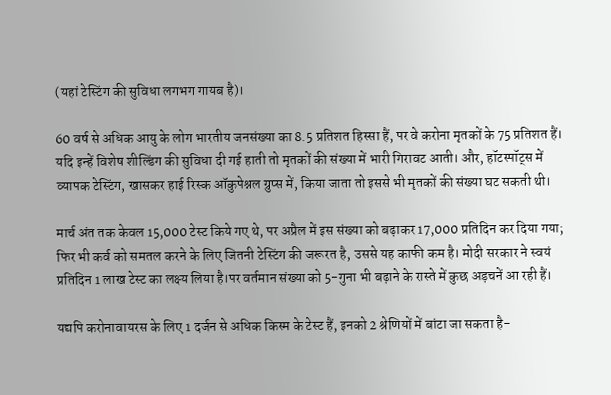(यहां टेस्टिंग की सुविधा लगभग गायब है)।

60 वर्ष से अधिक आयु के लोग भारतीय जनसंख्या का 8.5 प्रतिशत हिस्सा हैं, पर वे करोना मृतकों के 75 प्रतिशत हैं। यदि इन्हें विशेष शील्डिंग की सुविधा दी गई हाती तो मृतकों की संख्या में भारी गिरावट आती। और, हॉटस्पॉट्स में व्यापक टेस्टिंग, खासकर हाई रिस्क ऑकुपेश्नल ग्रुप्स में, किया जाता तो इससे भी मृतकों की संख्या घट सकती थी।

मार्च अंत तक केवल 15,000 टेस्ट किये गए थे, पर अप्रैल में इस संख्या को बढ़ाकर 17,000 प्रतिदिन कर दिया गया; फिर भी कर्व को समतल करने के लिए जितनी टेस्टिंग की जरूरत है, उससे यह काफी कम है। मोदी सरकार ने स्वयं प्रतिदिन 1 लाख टेस्ट का लक्ष्य लिया है।पर वर्तमान संख्या को 5-गुना भी बढ़ाने के रास्ते में कुछ अड़चनें आ रही हैं।

यद्यपि करोनावायरस के लिए 1 दर्जन से अधिक किस्म के टेस्ट हैं, इनको 2 श्रेणियों में बांटा जा सकता है-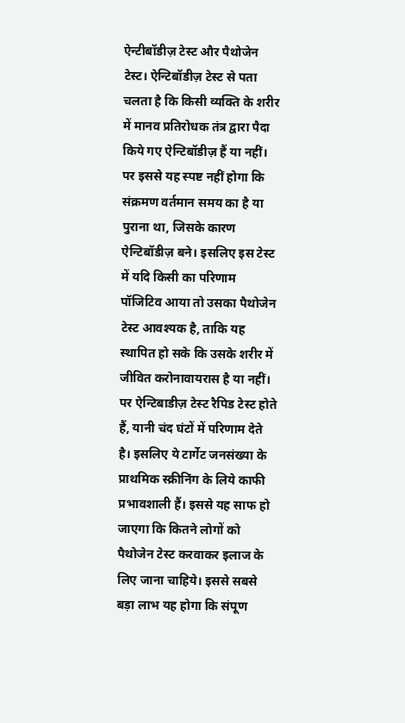ऐन्टीबॉडीज़ टेस्ट और पैथोजेन टेस्ट। ऐन्टिबॉडीज़ टेस्ट से पता चलता है कि किसी व्यक्ति के शरीर में मानव प्रतिरोधक तंत्र द्वारा पैदा किये गए ऐन्टिबॉडीज़ हैं या नहीं। पर इससे यह स्पष्ट नहीं होगा कि संक्रमण वर्तमान समय का है या पुराना था, जिसके कारण ऐन्टिबॉडीज़ बने। इसलिए इस टेस्ट में यदि किसी का परिणाम पॉजिटिव आया तो उसका पैथोजेन टेस्ट आवश्यक है, ताकि यह स्थापित हो सके कि उसके शरीर में जीवित करोनावायरास है या नहीं। पर ऐन्टिबाडीज़ टेस्ट रैपिड टेस्ट होते हैं, यानी चंद घंटों में परिणाम देते है। इसलिए ये टार्गेट जनसंख्या के प्राथमिक स्क्रीनिंग के लिये काफी प्रभावशाली हैं। इससे यह साफ हो जाएगा कि कितने लोगों को पैथोजेन टेस्ट करवाकर इलाज के लिए जाना चाहिये। इससे सबसे बड़ा लाभ यह होगा कि संपूण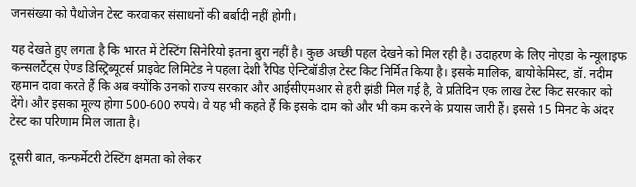जनसंख्या को पैथोजेन टेस्ट करवाकर संसाधनों की बर्बादी नहीं होगी।

यह देखते हुए लगता है कि भारत में टेस्टिंग सिनेरियो इतना बुरा नहीं है। कुछ अच्छी पहल देखने को मिल रही है। उदाहरण के लिए नोएडा के न्यूलाइफ कन्सलटैंट्स ऐण्ड डिस्ट्रिब्यूटर्स प्राइवेट लिमिटेड ने पहला देशी रैपिड ऐन्टिबॉडीज़ टेस्ट किट निर्मित किया है। इसके मालिक, बायोकेमिस्ट, डॉ. नदीम रहमान दावा करते हैं कि अब क्योंकि उनको राज्य सरकार और आईसीएमआर से हरी झंडी मिल गई है, वे प्रतिदिन एक लाख टेस्ट किट सरकार को देंगे। और इसका मूल्य होगा 500-600 रुपये। वे यह भी कहते हैं कि इसके दाम को और भी कम करने के प्रयास जारी हैं। इससे 15 मिनट के अंदर टेस्ट का परिणाम मिल जाता है।

दूसरी बात, कन्फर्मेटरी टेस्टिंग क्षमता को लेकर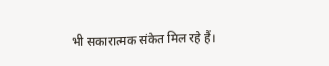भी सकारात्मक संकेत मिल रहे हैं।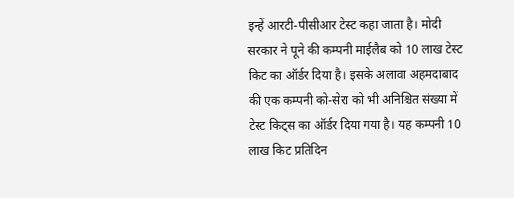इन्हें आरटी-पीसीआर टेस्ट कहा जाता है। मोदी सरकार ने पूने की कम्पनी माईलैब को 10 लाख टेस्ट किट का ऑर्डर दिया है। इसके अलावा अहमदाबाद की एक कम्पनी को-सेरा को भी अनिश्चित संख्या में टेस्ट किट्स का ऑर्डर दिया गया है। यह कम्पनी 10 लाख किट प्रतिदिन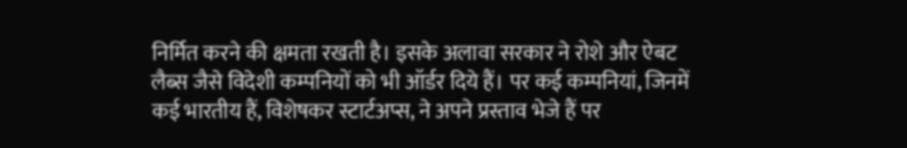निर्मित करने की क्षमता रखती है। इसके अलावा सरकार ने रोशे और ऐबट लैब्स जैसे विदेशी कम्पनियों को भी ऑर्डर दिये हैं। पर कई कम्पनियां, जिनमें कई भारतीय हैं, विशेषकर स्टार्टअप्स, ने अपने प्रस्ताव भेजे हैं पर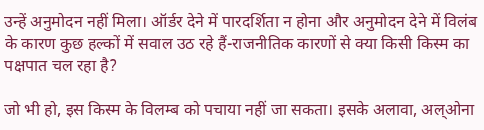उन्हें अनुमोदन नहीं मिला। ऑर्डर देने में पारदर्शिता न होना और अनुमोदन देने में विलंब के कारण कुछ हल्कों में सवाल उठ रहे हैं-राजनीतिक कारणों से क्या किसी किस्म का पक्षपात चल रहा है?

जो भी हो, इस किस्म के विलम्ब को पचाया नहीं जा सकता। इसके अलावा, अल्ओना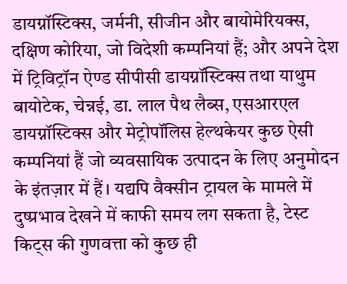डायग्नॉस्टिक्स, जर्मनी, सीजीन और बायोमेरियक्स, दक्षिण कोरिया, जो विदेशी कम्पनियां हैं; और अपने देश में ट्रिविट्रॉन ऐण्ड सीपीसी डायग्नॉस्टिक्स तथा याथुम बायोटेक, चेन्नई, डा. लाल पैथ लैब्स, एसआरएल डायग्नॉस्टिक्स और मेट्रोपॉलिस हेल्थकेयर कुछ ऐसी कम्पनियां हैं जो व्यवसायिक उत्पादन के लिए अनुमोदन के इंतज़ार में हैं। यद्यपि वैक्सीन ट्रायल के मामले में दुष्प्रभाव देखने में काफी समय लग सकता है, टेस्ट किट्स की गुणवत्ता को कुछ ही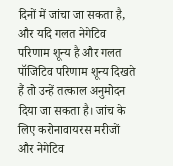दिनों में जांचा जा सकता है, और यदि गलत नेगेटिव परिणाम शून्य है और गलत पॉजिटिव परिणाम शून्य दिखते हैं तो उन्हें तत्काल अनुमोदन दिया जा सकता है। जांच के लिए करोनावायरस मरीजों और नेगेटिव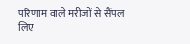परिणाम वाले मरीजों से सैंपल लिए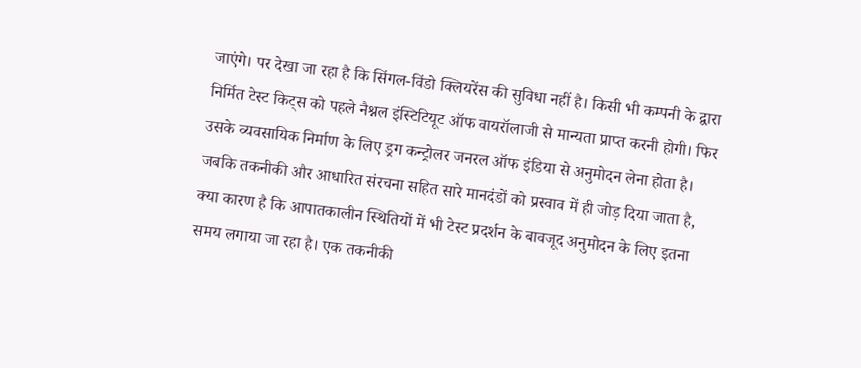जाएंगे। पर देखा जा रहा है कि सिंगल-विंडो क्लियरेंस की सुविधा नहीं है। किसी भी कम्पनी के द्वारा निर्मित टेस्ट किट्स को पहले नैश्नल इंस्टिटियूट ऑफ वायरॉलाजी से मान्यता प्राप्त करनी होगी। फिर उसके व्यवसायिक निर्माण के लिए ड्रग कन्ट्रोलर जनरल ऑफ इंडिया से अनुमोदन लेना होता है। जबकि तकनीकी और आधारित संरचना सहित सारे मानदंडों को प्रस्वाव में ही जोड़ दिया जाता है, क्या कारण है कि आपातकालीन स्थितियों में भी टेस्ट प्रदर्शन के बावजूद अनुमोदन के लिए इतना समय लगाया जा रहा है। एक तकनीकी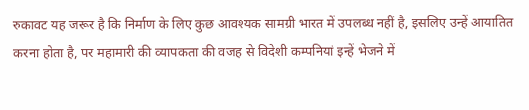रुकावट यह जरूर है कि निर्माण के लिए कुछ आवश्यक सामग्री भारत में उपलब्ध नहीं है, इसलिए उन्हें आयातित करना होता है, पर महामारी की व्यापकता की वजह से विदेशी कम्पनियां इन्हें भेजने में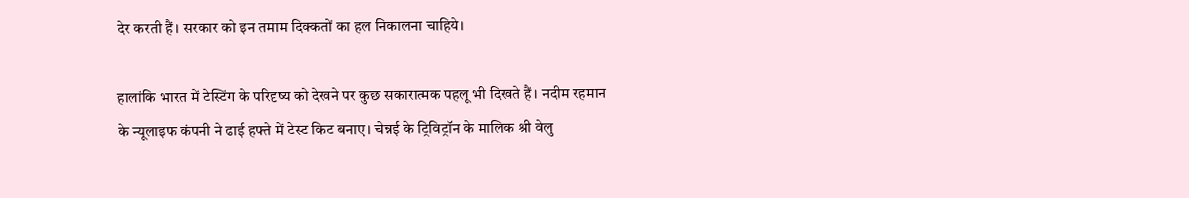देर करती हैं। सरकार को इन तमाम दिक्कतों का हल निकालना चाहिये।

हालांकि भारत में टेस्टिंग के परिदृष्य को देखने पर कुछ सकारात्मक पहलू भी दिखते हैं। नदीम रहमान के न्यूलाइफ कंपनी ने ढाई हफ्ते में टेस्ट किट बनाए। चेन्नई के ट्रिविट्रॉन के मालिक श्री वेलु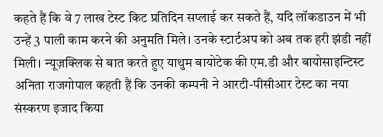कहते हैं कि वे 7 लाख टेस्ट किट प्रतिदिन सप्लाई कर सकते हैं, यदि लॉकडाउन में भी उन्हें 3 पाली काम करने की अनुमति मिले। उनके स्टार्टअप को अब तक हरी झंडी नहीं मिली। न्यूज़क्लिक से बात करते हुए याथुम बायोटेक की एम.डी और बायोसाइन्टिस्ट अनिता राजगोपाल कहती हैं कि उनकी कम्पनी ने आरटी-पीसीआर टेस्ट का नया संस्करण इजाद किया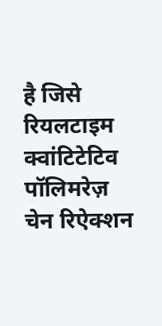है जिसे रियलटाइम क्वांटिटेटिव पॉलिमरेज़ चेन रिऐक्शन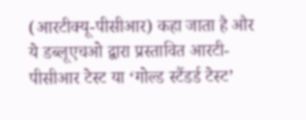(आरटीक्यू-पीसीआर) कहा जाता है और ये डब्लूएचओ द्वारा प्रस्तावित आरटी-पीसीआर टेस्ट या ‘गोल्ड स्टैंडर्ड टेस्ट’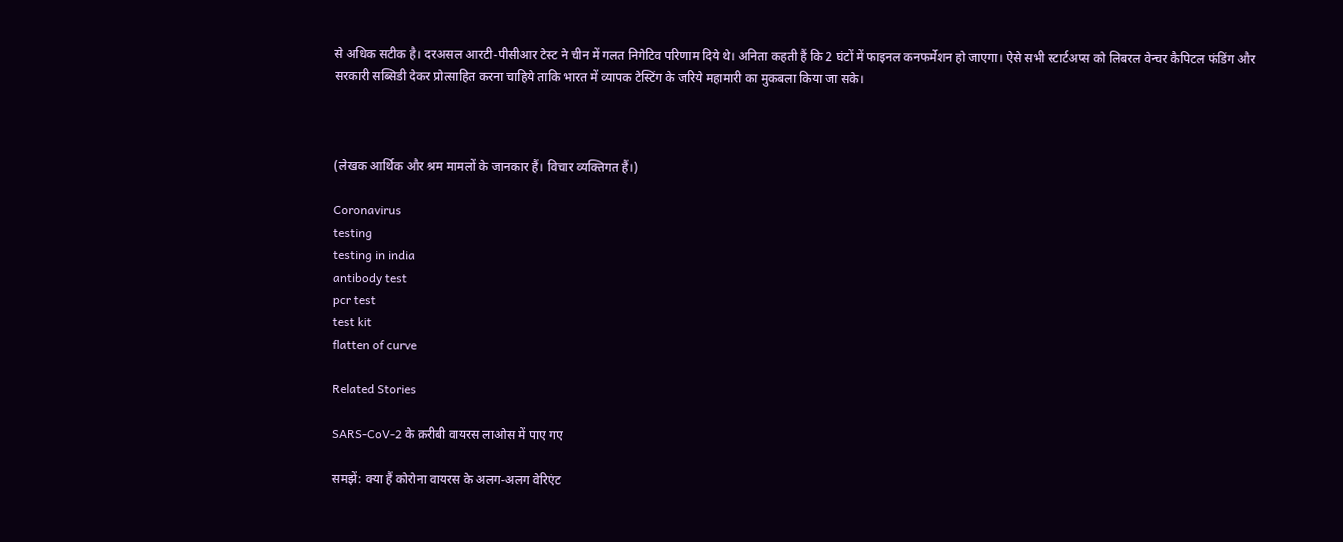से अधिक सटीक है। दरअसल आरटी-पीसीआर टेस्ट ने चीन में गलत निगेटिव परिणाम दिये थे। अनिता कहती हैं कि 2 घंटों में फाइनल कनफर्मेशन हो जाएगा। ऐसे सभी स्टार्टअप्स को लिबरल वेन्चर कैपिटल फंडिंग और सरकारी सब्सिडी देकर प्रोत्साहित करना चाहिये ताकि भारत में व्यापक टेस्टिंग के जरिये महामारी का मुकबला किया जा सके।



(लेखक आर्थिक और श्रम मामलों के जानकार हैं। विचार व्यक्तिगत हैं।)

Coronavirus
testing
testing in india
antibody test
pcr test
test kit
flatten of curve

Related Stories

SARS-CoV-2 के क़रीबी वायरस लाओस में पाए गए

समझें: क्या हैं कोरोना वायरस के अलग-अलग वेरिएंट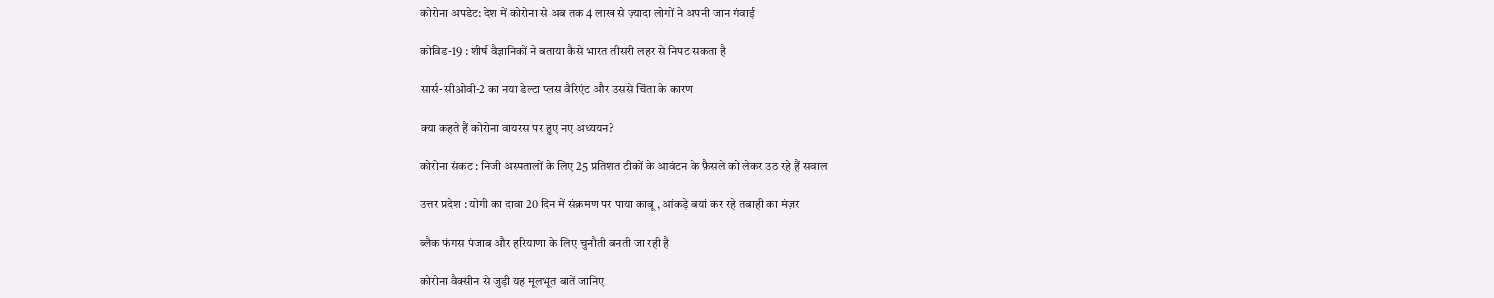कोरोना अपडेट: देश में कोरोना से अब तक 4 लाख से ज़्यादा लोगों ने अपनी जान गंवाई

कोविड-19 : शीर्ष वैज्ञानिकों ने बताया कैसे भारत तीसरी लहर से निपट सकता है

सार्स-सीओवी-2 का नया डेल्टा प्लस वैरिएंट और उससे चिंता के कारण

क्या कहते हैं कोरोना वायरस पर हुए नए अध्ययन?

कोरोना संकट : निजी अस्पतालों के लिए 25 प्रतिशत टीकों के आवंटन के फ़ैसले को लेकर उठ रहे हैं सवाल

उत्तर प्रदेश : योगी का दावा 20 दिन में संक्रमण पर पाया काबू , आंकड़े बयां कर रहे तबाही का मंज़र

ब्लैक फंगस पंजाब और हरियाणा के लिए चुनौती बनती जा रही है

कोरोना वैक्सीन से जुड़ी यह मूलभूत बातें जानिए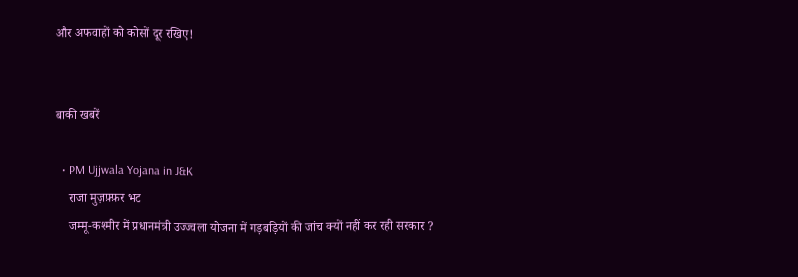और अफवाहों को कोसों दूर रखिए!


बाकी खबरें

  • PM Ujjwala Yojana in J&K
    राजा मुज़फ़्फ़र भट
    जम्मू-कश्मीर में प्रधानमंत्री उज्ज्वला योजना में गड़बड़ियों की जांच क्यों नहीं कर रही सरकार ?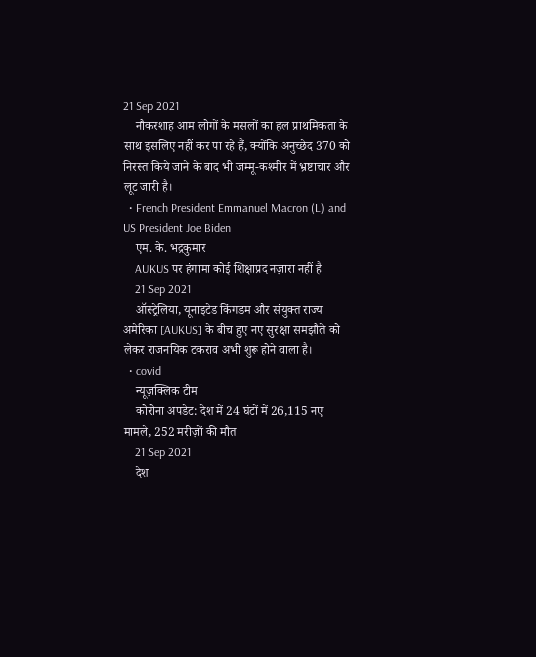21 Sep 2021
    नौकरशाह आम लोगों के मसलों का हल प्राथमिकता के साथ इसलिए नहीं कर पा रहे हैं, क्योंकि अनुच्छेद 370 को निरस्त किये जाने के बाद भी जम्मू-कश्मीर में भ्रष्टाचार और लूट जारी है।
  • French President Emmanuel Macron (L) and US President Joe Biden
    एम. के. भद्रकुमार
    AUKUS पर हंगामा कोई शिक्षाप्रद नज़ारा नहीं है
    21 Sep 2021
    ऑस्ट्रेलिया, यूनाइटेड किंगडम और संयुक्त राज्य अमेरिका [AUKUS] के बीच हुए नए सुरक्षा समझौते को लेकर राजनयिक टकराव अभी शुरू होने वाला है।
  • covid
    न्यूज़क्लिक टीम
    कोरोना अपडेट: देश में 24 घंटों में 26,115 नए मामले, 252 मरीज़ों की मौत
    21 Sep 2021
    देश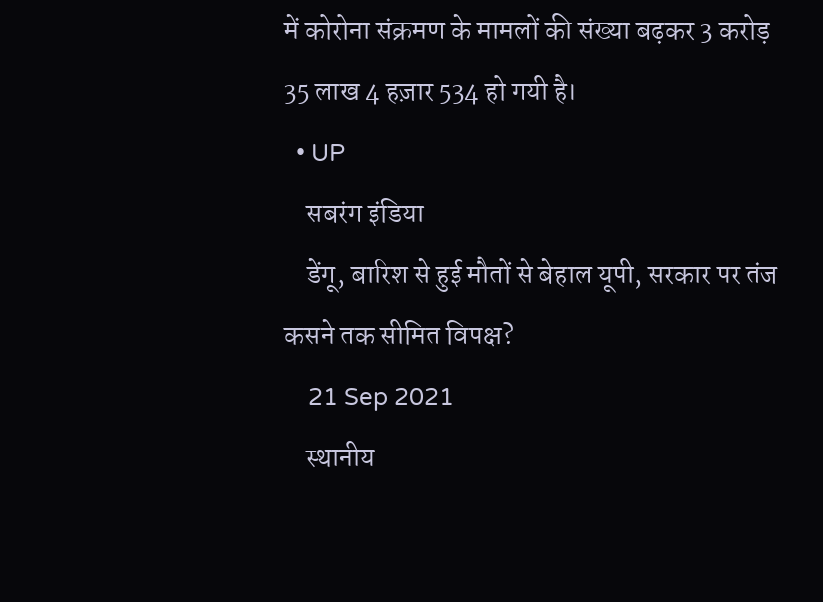में कोरोना संक्रमण के मामलों की संख्या बढ़कर 3 करोड़ 35 लाख 4 हज़ार 534 हो गयी है।
  • UP
    सबरंग इंडिया
    डेंगू, बारिश से हुई मौतों से बेहाल यूपी, सरकार पर तंज कसने तक सीमित विपक्ष?
    21 Sep 2021
    स्थानीय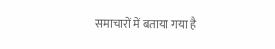समाचारों में बताया गया है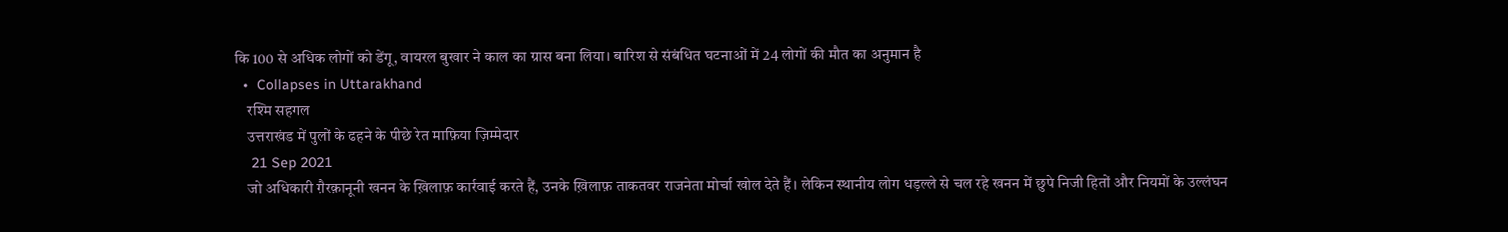कि 100 से अधिक लोगों को डेंगू, वायरल बुखार ने काल का ग्रास बना लिया। बारिश से संबंधित घटनाओं में 24 लोगों की मौत का अनुमान है
  •  Collapses in Uttarakhand
    रश्मि सहगल
    उत्तराखंड में पुलों के ढहने के पीछे रेत माफ़िया ज़िम्मेदार
    21 Sep 2021
    जो अधिकारी ग़ैरक़ानूनी खनन के ख़िलाफ़ कार्रवाई करते हैं, उनके ख़िलाफ़ ताकतवर राजनेता मोर्चा खोल देते हैं। लेकिन स्थानीय लोग धड़ल्ले से चल रहे खनन में छुपे निजी हितों और नियमों के उल्लंघन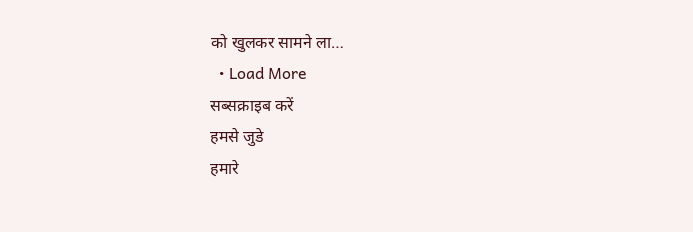को खुलकर सामने ला…
  • Load More
सब्सक्राइब करें
हमसे जुडे
हमारे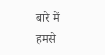बारे में
हमसे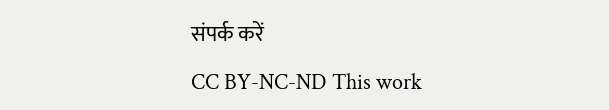संपर्क करें

CC BY-NC-ND This work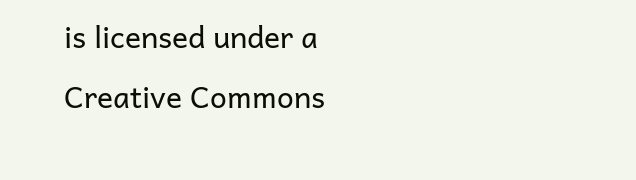is licensed under a Creative Commons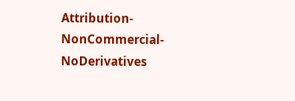Attribution-NonCommercial-NoDerivatives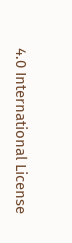4.0 International License